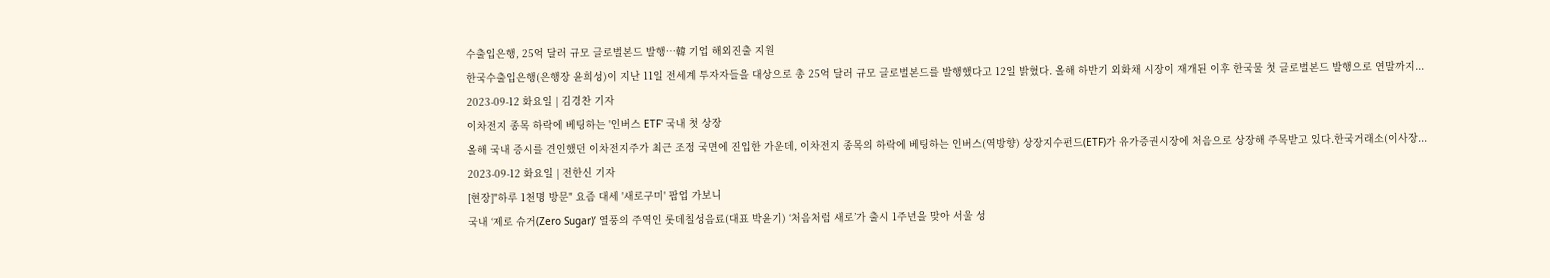수출입은행, 25억 달러 규모 글로벌본드 발행…韓 기업 해외진출 지원
한국수출입은행(은행장 윤희성)이 지난 11일 전세계 투자자들을 대상으로 총 25억 달러 규모 글로벌본드를 발행했다고 12일 밝혔다. 올해 하반기 외화채 시장이 재개된 이후 한국물 첫 글로벌본드 발행으로 연말까지...
2023-09-12 화요일 | 김경찬 기자
이차전지 종목 하락에 베팅하는 '인버스 ETF' 국내 첫 상장
올해 국내 증시를 견인했던 이차전지주가 최근 조정 국면에 진입한 가운데, 이차전지 종목의 하락에 베팅하는 인버스(역방향) 상장지수펀드(ETF)가 유가증권시장에 처음으로 상장해 주목받고 있다.한국거래소(이사장...
2023-09-12 화요일 | 전한신 기자
[현장]"하루 1천명 방문" 요즘 대세 '새로구미' 팝업 가보니
국내 ‘제로 슈거(Zero Sugar)’ 열풍의 주역인 롯데칠성음료(대표 박윤기) ‘처음처럼 새로’가 출시 1주년을 맞아 서울 성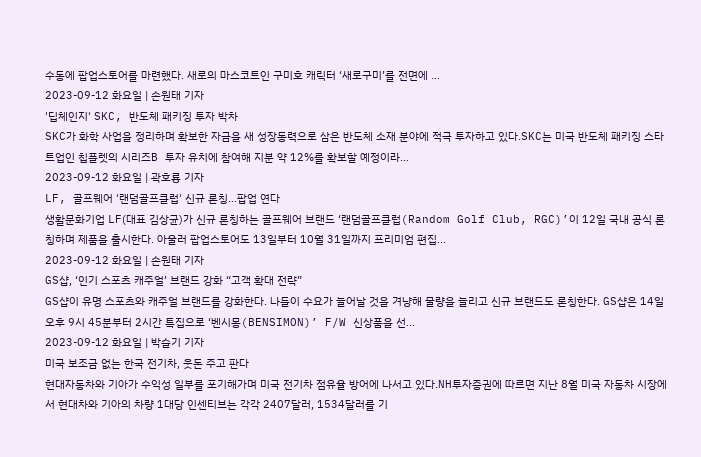수동에 팝업스토어를 마련했다. 새로의 마스코트인 구미호 캐릭터 ‘새로구미’를 전면에 ...
2023-09-12 화요일 | 손원태 기자
'딥체인지' SKC, 반도체 패키징 투자 박차
SKC가 화학 사업을 정리하며 확보한 자금을 새 성장동력으로 삼은 반도체 소재 분야에 적극 투자하고 있다.SKC는 미국 반도체 패키징 스타트업인 칩플렛의 시리즈B 투자 유치에 참여해 지분 약 12%를 확보할 예정이라...
2023-09-12 화요일 | 곽호룡 기자
LF, 골프웨어 '랜덤골프클럽' 신규 론칭…팝업 연다
생활문화기업 LF(대표 김상균)가 신규 론칭하는 골프웨어 브랜드 ‘랜덤골프클럽(Random Golf Club, RGC)’이 12일 국내 공식 론칭하며 제품을 출시한다. 아울러 팝업스토어도 13일부터 10월 31일까지 프리미엄 편집...
2023-09-12 화요일 | 손원태 기자
GS샵, ‘인기 스포츠 캐주얼’ 브랜드 강화 “고객 확대 전략”
GS샵이 유명 스포츠와 캐주얼 브랜드를 강화한다. 나들이 수요가 늘어날 것을 겨냥해 물량을 늘리고 신규 브랜드도 론칭한다. GS샵은 14일 오후 9시 45분부터 2시간 특집으로 ‘벤시몽(BENSIMON)’ F/W 신상품을 선...
2023-09-12 화요일 | 박슬기 기자
미국 보조금 없는 한국 전기차, 웃돈 주고 판다
현대자동차와 기아가 수익성 일부를 포기해가며 미국 전기차 점유율 방어에 나서고 있다.NH투자증권에 따르면 지난 8월 미국 자동차 시장에서 현대차와 기아의 차량 1대당 인센티브는 각각 2407달러, 1534달러를 기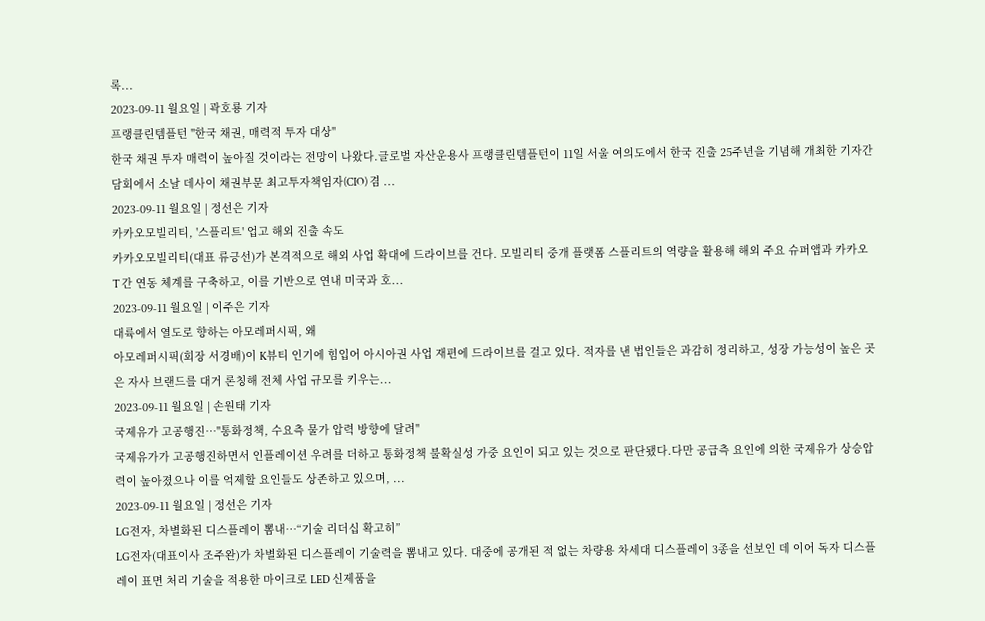록...
2023-09-11 월요일 | 곽호룡 기자
프랭클린템플턴 "한국 채권, 매력적 투자 대상"
한국 채권 투자 매력이 높아질 것이라는 전망이 나왔다.글로벌 자산운용사 프랭클린템플턴이 11일 서울 여의도에서 한국 진출 25주년을 기념해 개최한 기자간담회에서 소날 데사이 채권부문 최고투자책임자(CIO) 겸 ...
2023-09-11 월요일 | 정선은 기자
카카오모빌리티, '스플리트' 업고 해외 진출 속도
카카오모빌리티(대표 류긍선)가 본격적으로 해외 사업 확대에 드라이브를 건다. 모빌리티 중개 플랫폼 스플리트의 역량을 활용해 해외 주요 슈퍼앱과 카카오T 간 연동 체계를 구축하고, 이를 기반으로 연내 미국과 호...
2023-09-11 월요일 | 이주은 기자
대륙에서 열도로 향하는 아모레퍼시픽, 왜
아모레퍼시픽(회장 서경배)이 K뷰티 인기에 힘입어 아시아권 사업 재편에 드라이브를 걸고 있다. 적자를 낸 법인들은 과감히 정리하고, 성장 가능성이 높은 곳은 자사 브랜드를 대거 론칭해 전체 사업 규모를 키우는...
2023-09-11 월요일 | 손원태 기자
국제유가 고공행진…"통화정책, 수요측 물가 압력 방향에 달려"
국제유가가 고공행진하면서 인플레이션 우려를 더하고 통화정책 불확실성 가중 요인이 되고 있는 것으로 판단됐다.다만 공급측 요인에 의한 국제유가 상승압력이 높아졌으나 이를 억제할 요인들도 상존하고 있으며, ...
2023-09-11 월요일 | 정선은 기자
LG전자, 차별화된 디스플레이 뽐내…“기술 리더십 확고히”
LG전자(대표이사 조주완)가 차별화된 디스플레이 기술력을 뽐내고 있다. 대중에 공개된 적 없는 차량용 차세대 디스플레이 3종을 선보인 데 이어 독자 디스플레이 표면 처리 기술을 적용한 마이크로 LED 신제품을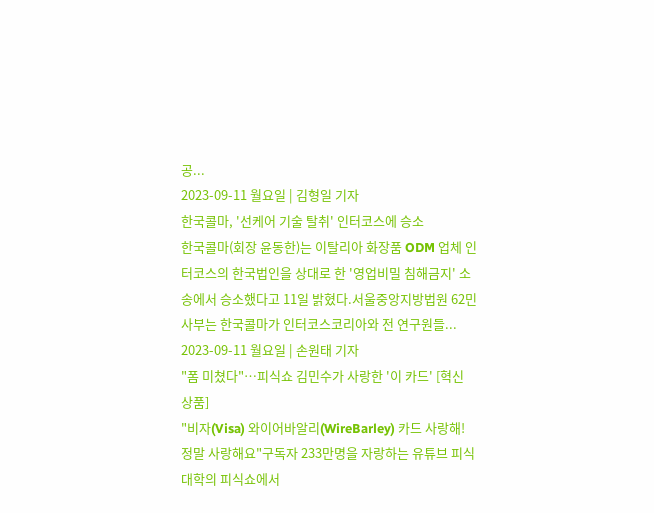공...
2023-09-11 월요일 | 김형일 기자
한국콜마, '선케어 기술 탈취' 인터코스에 승소
한국콜마(회장 윤동한)는 이탈리아 화장품 ODM 업체 인터코스의 한국법인을 상대로 한 '영업비밀 침해금지' 소송에서 승소했다고 11일 밝혔다.서울중앙지방법원 62민사부는 한국콜마가 인터코스코리아와 전 연구원들...
2023-09-11 월요일 | 손원태 기자
"폼 미쳤다"…피식쇼 김민수가 사랑한 '이 카드' [혁신 상품]
"비자(Visa) 와이어바알리(WireBarley) 카드 사랑해! 정말 사랑해요"구독자 233만명을 자랑하는 유튜브 피식대학의 피식쇼에서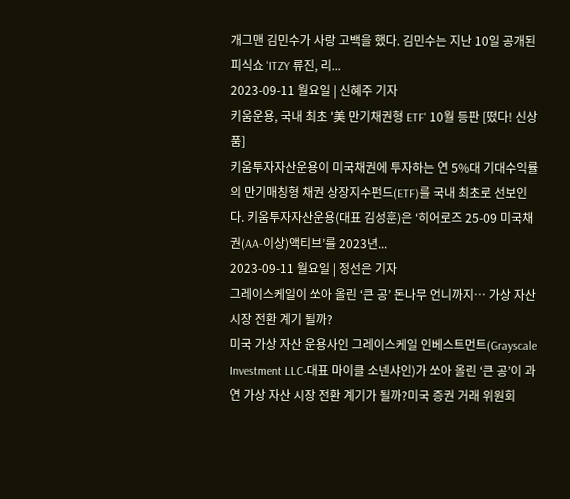개그맨 김민수가 사랑 고백을 했다. 김민수는 지난 10일 공개된 피식쇼 'ITZY 류진, 리...
2023-09-11 월요일 | 신혜주 기자
키움운용, 국내 최초 '美 만기채권형 ETF' 10월 등판 [떴다! 신상품]
키움투자자산운용이 미국채권에 투자하는 연 5%대 기대수익률의 만기매칭형 채권 상장지수펀드(ETF)를 국내 최초로 선보인다. 키움투자자산운용(대표 김성훈)은 ‘히어로즈 25-09 미국채권(AA-이상)액티브’를 2023년...
2023-09-11 월요일 | 정선은 기자
그레이스케일이 쏘아 올린 ‘큰 공’ 돈나무 언니까지… 가상 자산 시장 전환 계기 될까?
미국 가상 자산 운용사인 그레이스케일 인베스트먼트(Grayscale Investment LLC‧대표 마이클 소넨샤인)가 쏘아 올린 ‘큰 공’이 과연 가상 자산 시장 전환 계기가 될까?미국 증권 거래 위원회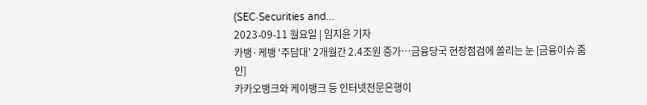(SEC‧Securities and...
2023-09-11 월요일 | 임지윤 기자
카뱅·케뱅 ‘주담대’ 2개월간 2.4조원 증가…금융당국 현장점검에 쏠리는 눈 [금융이슈 줌인]
카카오뱅크와 케이뱅크 등 인터넷전문은행이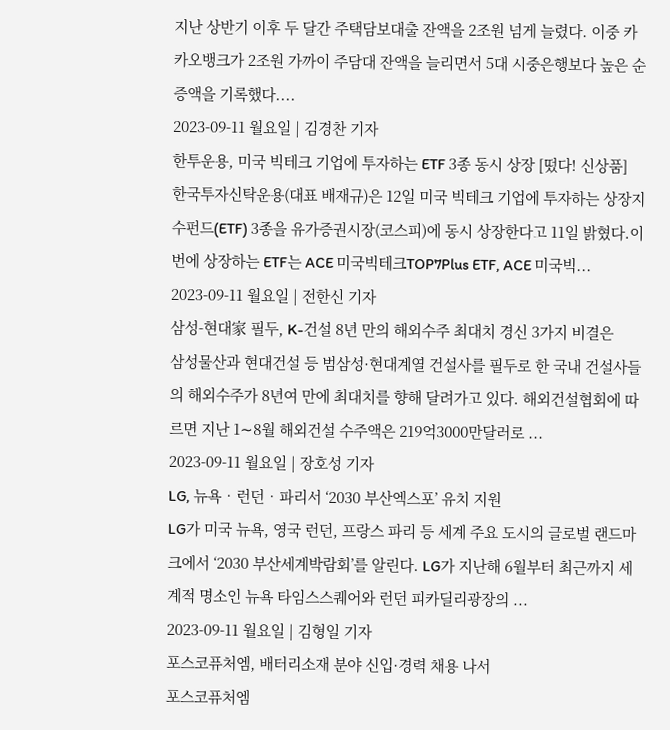지난 상반기 이후 두 달간 주택담보대출 잔액을 2조원 넘게 늘렸다. 이중 카카오뱅크가 2조원 가까이 주담대 잔액을 늘리면서 5대 시중은행보다 높은 순증액을 기록했다....
2023-09-11 월요일 | 김경찬 기자
한투운용, 미국 빅테크 기업에 투자하는 ETF 3종 동시 상장 [떴다! 신상품]
한국투자신탁운용(대표 배재규)은 12일 미국 빅테크 기업에 투자하는 상장지수펀드(ETF) 3종을 유가증권시장(코스피)에 동시 상장한다고 11일 밝혔다.이번에 상장하는 ETF는 ACE 미국빅테크TOP7Plus ETF, ACE 미국빅...
2023-09-11 월요일 | 전한신 기자
삼성-현대家 필두, K-건설 8년 만의 해외수주 최대치 경신 3가지 비결은
삼성물산과 현대건설 등 범삼성·현대계열 건설사를 필두로 한 국내 건설사들의 해외수주가 8년여 만에 최대치를 향해 달려가고 있다. 해외건설협회에 따르면 지난 1∼8월 해외건설 수주액은 219억3000만달러로 ...
2023-09-11 월요일 | 장호성 기자
LG, 뉴욕‧런던‧파리서 ‘2030 부산엑스포’ 유치 지원
LG가 미국 뉴욕, 영국 런던, 프랑스 파리 등 세계 주요 도시의 글로벌 랜드마크에서 ‘2030 부산세계박람회’를 알린다. LG가 지난해 6월부터 최근까지 세계적 명소인 뉴욕 타임스스퀘어와 런던 피카딜리광장의 ...
2023-09-11 월요일 | 김형일 기자
포스코퓨처엠, 배터리소재 분야 신입·경력 채용 나서
포스코퓨처엠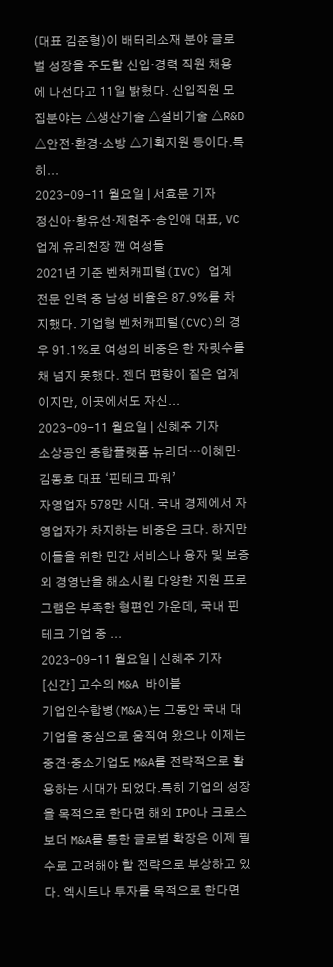(대표 김준형)이 배터리소재 분야 글로벌 성장을 주도할 신입·경력 직원 채용에 나선다고 11일 밝혔다. 신입직원 모집분야는 △생산기술 △설비기술 △R&D △안전·환경·소방 △기획지원 등이다.특히...
2023-09-11 월요일 | 서효문 기자
정신아·황유선·제현주·송인애 대표, VC업계 유리천장 깬 여성들
2021년 기준 벤처캐피털(IVC) 업계 전문 인력 중 남성 비율은 87.9%를 차지했다. 기업형 벤처캐피털(CVC)의 경우 91.1%로 여성의 비중은 한 자릿수를 채 넘지 못했다. 젠더 편향이 짙은 업계이지만, 이곳에서도 자신...
2023-09-11 월요일 | 신혜주 기자
소상공인 종합플랫폼 뉴리더…이혜민·김동호 대표 ‘핀테크 파워’
자영업자 578만 시대. 국내 경제에서 자영업자가 차지하는 비중은 크다. 하지만 이들을 위한 민간 서비스나 융자 및 보증 외 경영난을 해소시킬 다양한 지원 프로그램은 부족한 형편인 가운데, 국내 핀테크 기업 중 ...
2023-09-11 월요일 | 신혜주 기자
[신간] 고수의 M&A 바이블
기업인수합병(M&A)는 그동안 국내 대기업을 중심으로 움직여 왔으나 이제는 중견·중소기업도 M&A를 전략적으로 활용하는 시대가 되었다.특히 기업의 성장을 목적으로 한다면 해외 IPO나 크로스보더 M&A를 통한 글로벌 확장은 이제 필수로 고려해야 할 전략으로 부상하고 있다. 엑시트나 투자를 목적으로 한다면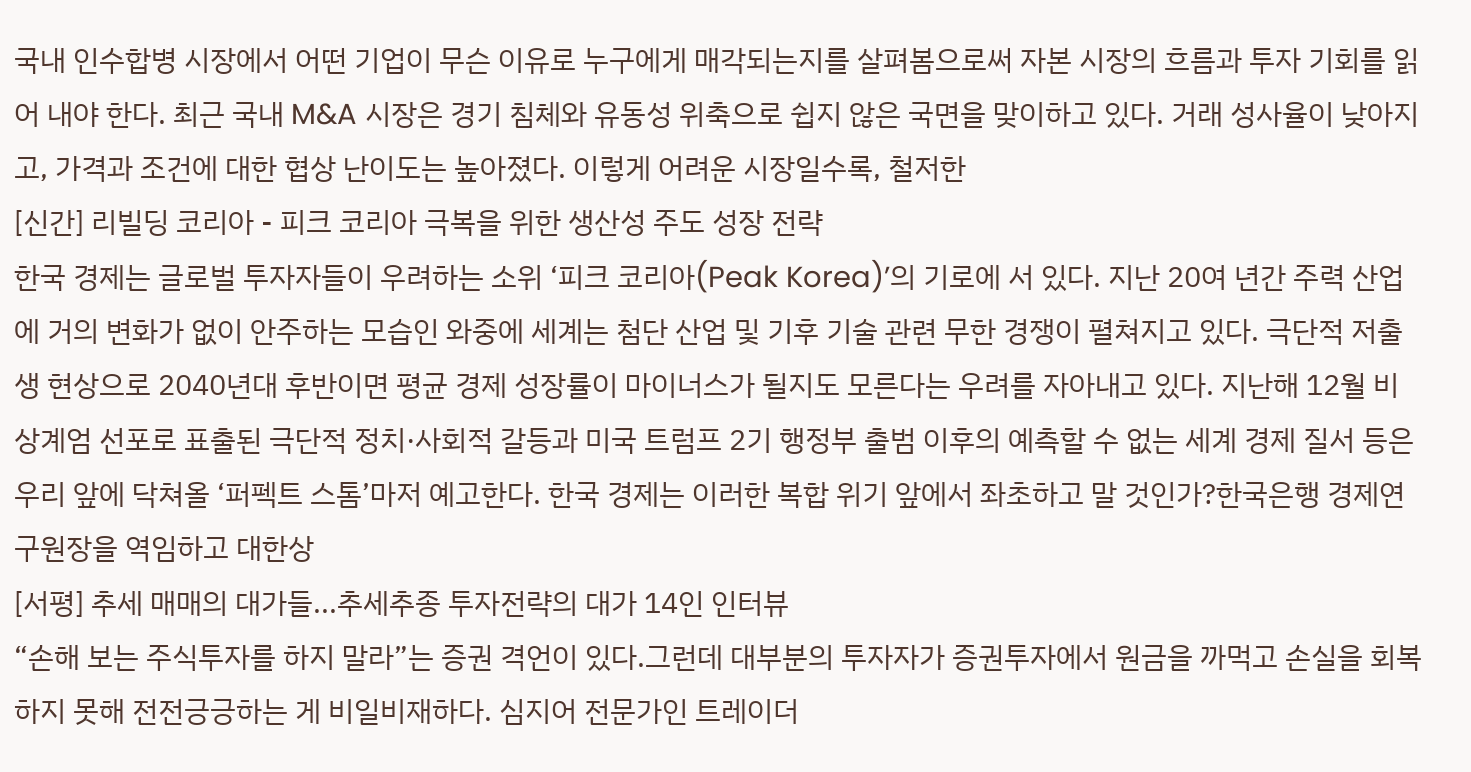국내 인수합병 시장에서 어떤 기업이 무슨 이유로 누구에게 매각되는지를 살펴봄으로써 자본 시장의 흐름과 투자 기회를 읽어 내야 한다. 최근 국내 M&A 시장은 경기 침체와 유동성 위축으로 쉽지 않은 국면을 맞이하고 있다. 거래 성사율이 낮아지고, 가격과 조건에 대한 협상 난이도는 높아졌다. 이렇게 어려운 시장일수록, 철저한
[신간] 리빌딩 코리아 - 피크 코리아 극복을 위한 생산성 주도 성장 전략
한국 경제는 글로벌 투자자들이 우려하는 소위 ‘피크 코리아(Peak Korea)’의 기로에 서 있다. 지난 20여 년간 주력 산업에 거의 변화가 없이 안주하는 모습인 와중에 세계는 첨단 산업 및 기후 기술 관련 무한 경쟁이 펼쳐지고 있다. 극단적 저출생 현상으로 2040년대 후반이면 평균 경제 성장률이 마이너스가 될지도 모른다는 우려를 자아내고 있다. 지난해 12월 비상계엄 선포로 표출된 극단적 정치·사회적 갈등과 미국 트럼프 2기 행정부 출범 이후의 예측할 수 없는 세계 경제 질서 등은 우리 앞에 닥쳐올 ‘퍼펙트 스톰’마저 예고한다. 한국 경제는 이러한 복합 위기 앞에서 좌초하고 말 것인가?한국은행 경제연구원장을 역임하고 대한상
[서평] 추세 매매의 대가들...추세추종 투자전략의 대가 14인 인터뷰
“손해 보는 주식투자를 하지 말라”는 증권 격언이 있다.그런데 대부분의 투자자가 증권투자에서 원금을 까먹고 손실을 회복하지 못해 전전긍긍하는 게 비일비재하다. 심지어 전문가인 트레이더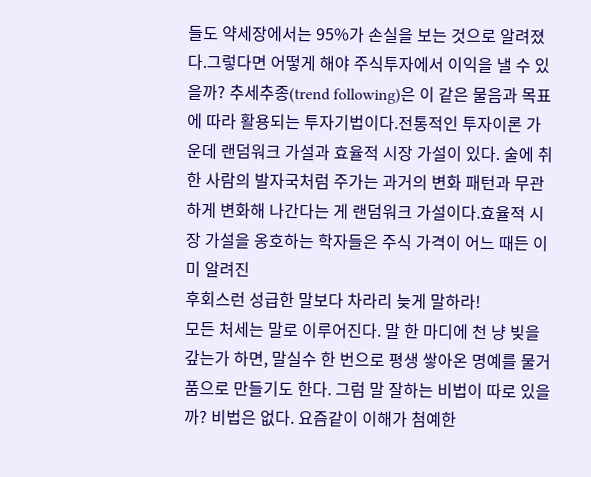들도 약세장에서는 95%가 손실을 보는 것으로 알려졌다.그렇다면 어떻게 해야 주식투자에서 이익을 낼 수 있을까? 추세추종(trend following)은 이 같은 물음과 목표에 따라 활용되는 투자기법이다.전통적인 투자이론 가운데 랜덤워크 가설과 효율적 시장 가설이 있다. 술에 취한 사람의 발자국처럼 주가는 과거의 변화 패턴과 무관하게 변화해 나간다는 게 랜덤워크 가설이다.효율적 시장 가설을 옹호하는 학자들은 주식 가격이 어느 때든 이미 알려진
후회스런 성급한 말보다 차라리 늦게 말하라!
모든 처세는 말로 이루어진다. 말 한 마디에 천 냥 빚을 갚는가 하면, 말실수 한 번으로 평생 쌓아온 명예를 물거품으로 만들기도 한다. 그럼 말 잘하는 비법이 따로 있을까? 비법은 없다. 요즘같이 이해가 첨예한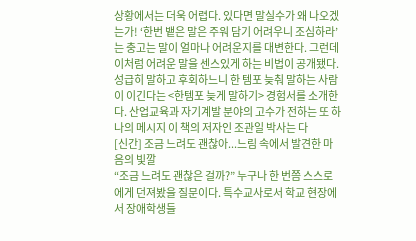상황에서는 더욱 어렵다. 있다면 말실수가 왜 나오겠는가! ‘한번 뱉은 말은 주워 담기 어려우니 조심하라’는 충고는 말이 얼마나 어려운지를 대변한다. 그런데 이처럼 어려운 말을 센스있게 하는 비법이 공개됐다. 성급히 말하고 후회하느니 한 템포 늦춰 말하는 사람이 이긴다는 <한템포 늦게 말하기> 경험서를 소개한다. 산업교육과 자기계발 분야의 고수가 전하는 또 하나의 메시지 이 책의 저자인 조관일 박사는 다
[신간] 조금 느려도 괜찮아...느림 속에서 발견한 마음의 빛깔
“조금 느려도 괜찮은 걸까?” 누구나 한 번쯤 스스로에게 던져봤을 질문이다. 특수교사로서 학교 현장에서 장애학생들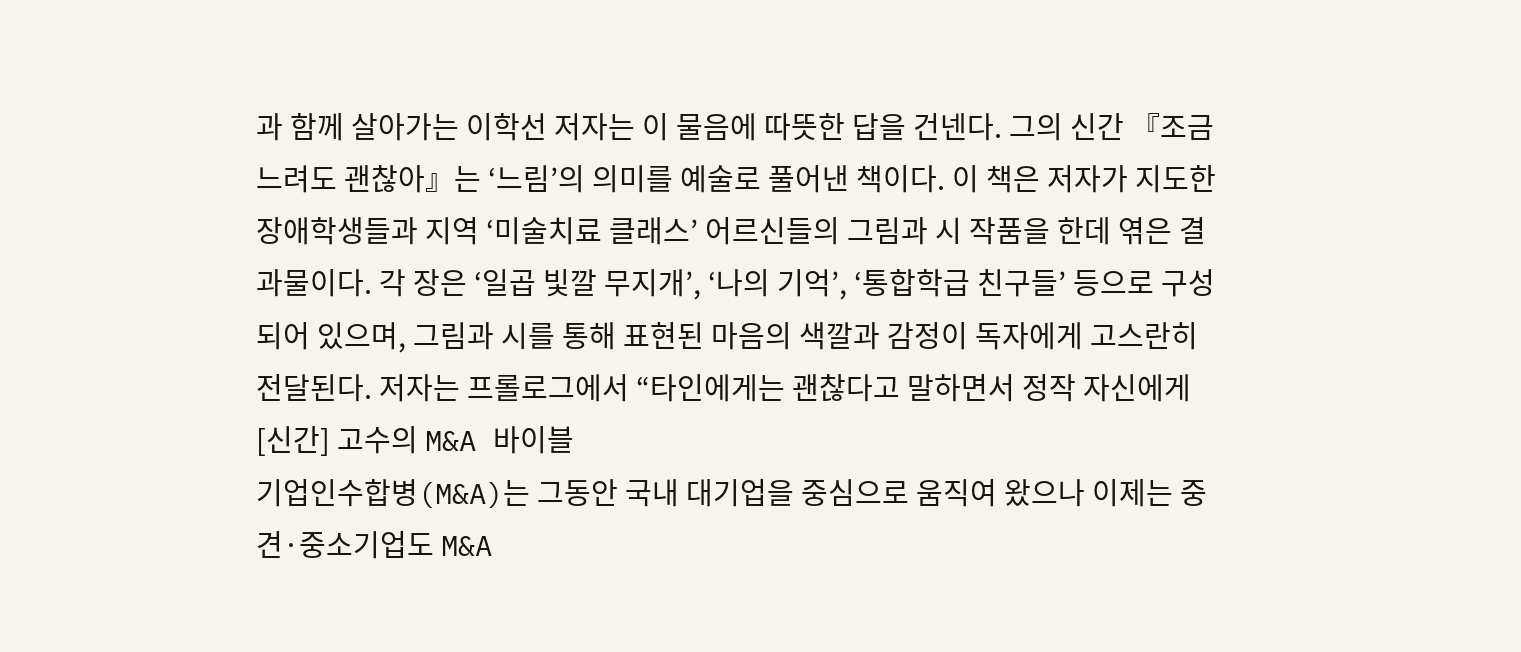과 함께 살아가는 이학선 저자는 이 물음에 따뜻한 답을 건넨다. 그의 신간 『조금 느려도 괜찮아』는 ‘느림’의 의미를 예술로 풀어낸 책이다. 이 책은 저자가 지도한 장애학생들과 지역 ‘미술치료 클래스’ 어르신들의 그림과 시 작품을 한데 엮은 결과물이다. 각 장은 ‘일곱 빛깔 무지개’, ‘나의 기억’, ‘통합학급 친구들’ 등으로 구성되어 있으며, 그림과 시를 통해 표현된 마음의 색깔과 감정이 독자에게 고스란히 전달된다. 저자는 프롤로그에서 “타인에게는 괜찮다고 말하면서 정작 자신에게
[신간] 고수의 M&A 바이블
기업인수합병(M&A)는 그동안 국내 대기업을 중심으로 움직여 왔으나 이제는 중견·중소기업도 M&A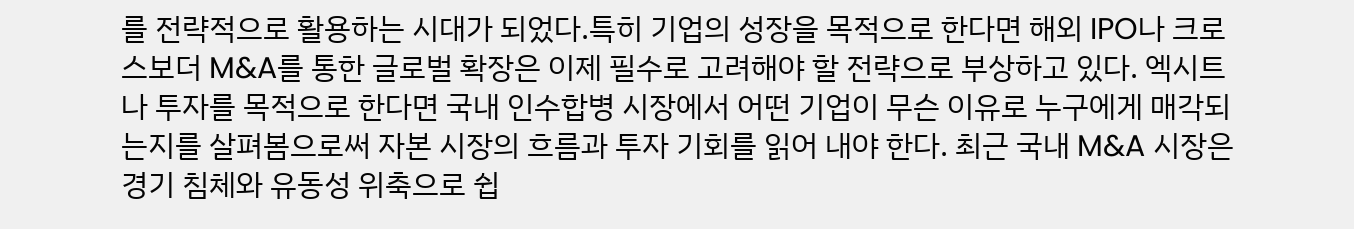를 전략적으로 활용하는 시대가 되었다.특히 기업의 성장을 목적으로 한다면 해외 IPO나 크로스보더 M&A를 통한 글로벌 확장은 이제 필수로 고려해야 할 전략으로 부상하고 있다. 엑시트나 투자를 목적으로 한다면 국내 인수합병 시장에서 어떤 기업이 무슨 이유로 누구에게 매각되는지를 살펴봄으로써 자본 시장의 흐름과 투자 기회를 읽어 내야 한다. 최근 국내 M&A 시장은 경기 침체와 유동성 위축으로 쉽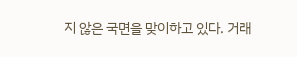지 않은 국면을 맞이하고 있다. 거래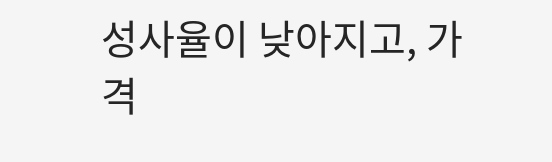성사율이 낮아지고, 가격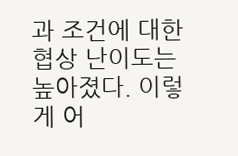과 조건에 대한 협상 난이도는 높아졌다. 이렇게 어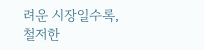려운 시장일수록, 철저한